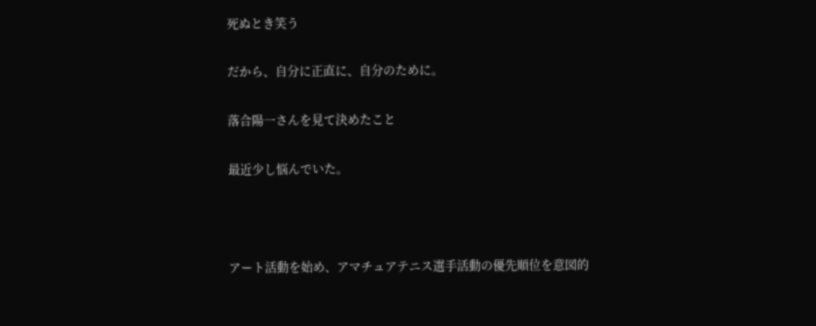死ぬとき笑う

だから、自分に正直に、自分のために。

落合陽一さんを見て決めたこと

最近少し悩んでいた。



アート活動を始め、アマチュアテニス選手活動の優先順位を意図的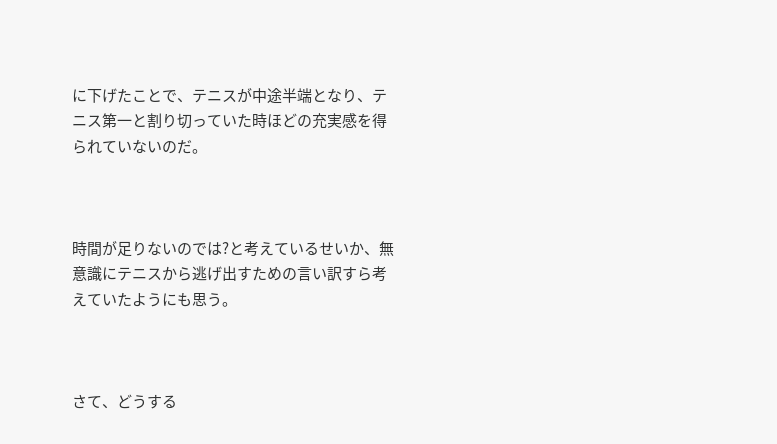に下げたことで、テニスが中途半端となり、テニス第一と割り切っていた時ほどの充実感を得られていないのだ。



時間が足りないのでは?と考えているせいか、無意識にテニスから逃げ出すための言い訳すら考えていたようにも思う。



さて、どうする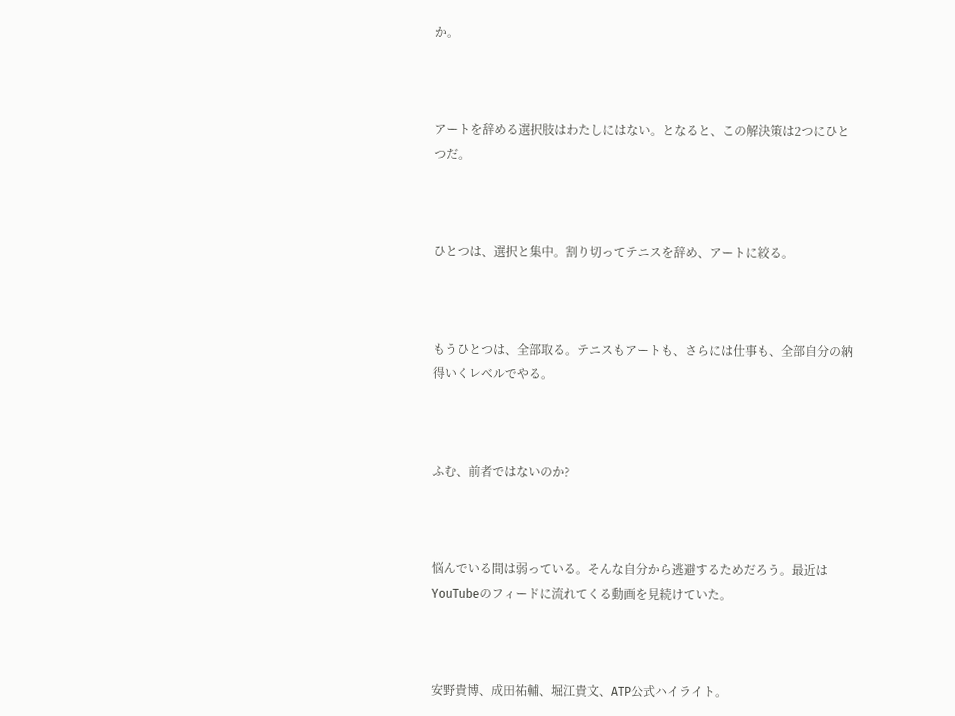か。



アートを辞める選択肢はわたしにはない。となると、この解決策は2つにひとつだ。



ひとつは、選択と集中。割り切ってテニスを辞め、アートに絞る。



もうひとつは、全部取る。テニスもアートも、さらには仕事も、全部自分の納得いくレベルでやる。



ふむ、前者ではないのか?



悩んでいる間は弱っている。そんな自分から逃避するためだろう。最近はYouTubeのフィードに流れてくる動画を見続けていた。



安野貴博、成田祐輔、堀江貴文、ATP公式ハイライト。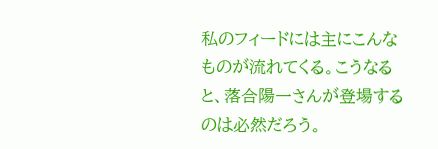私のフィードには主にこんなものが流れてくる。こうなると、落合陽一さんが登場するのは必然だろう。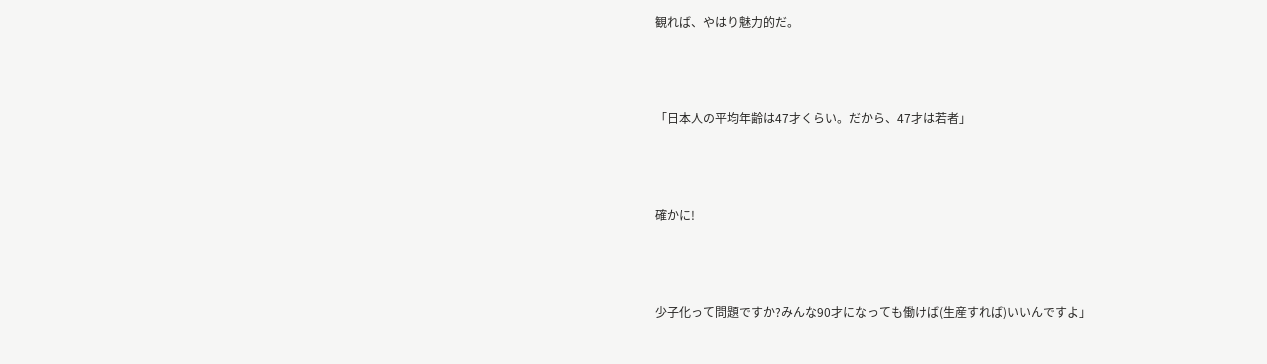観れば、やはり魅力的だ。



「日本人の平均年齢は47才くらい。だから、47才は若者」



確かに!



少子化って問題ですか?みんな90才になっても働けば(生産すれば)いいんですよ」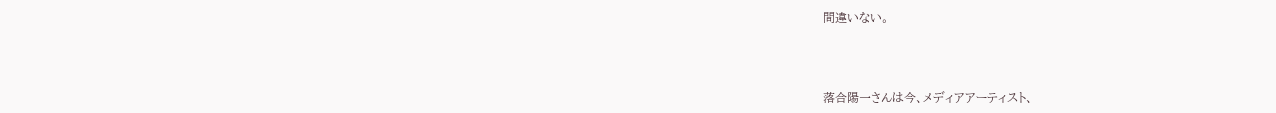間違いない。



落合陽一さんは今、メディアアーティスト、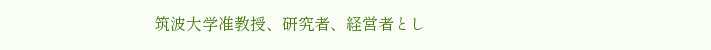筑波大学准教授、研究者、経営者とし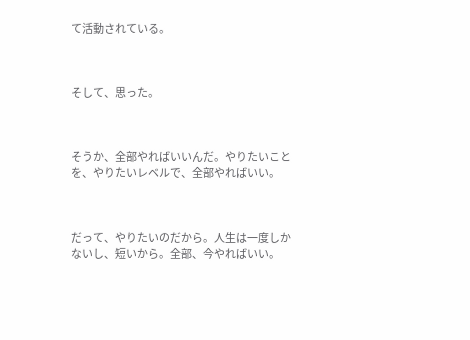て活動されている。



そして、思った。



そうか、全部やればいいんだ。やりたいことを、やりたいレベルで、全部やればいい。



だって、やりたいのだから。人生は一度しかないし、短いから。全部、今やればいい。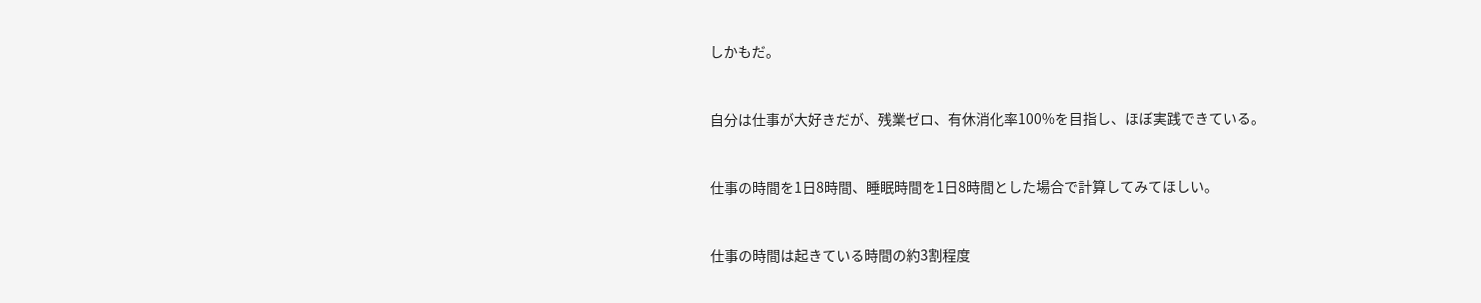しかもだ。



自分は仕事が大好きだが、残業ゼロ、有休消化率100%を目指し、ほぼ実践できている。



仕事の時間を1日8時間、睡眠時間を1日8時間とした場合で計算してみてほしい。



仕事の時間は起きている時間の約3割程度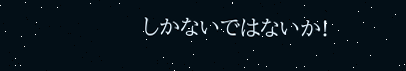しかないではないか!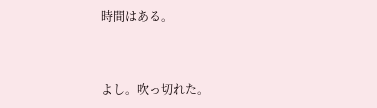時間はある。



よし。吹っ切れた。